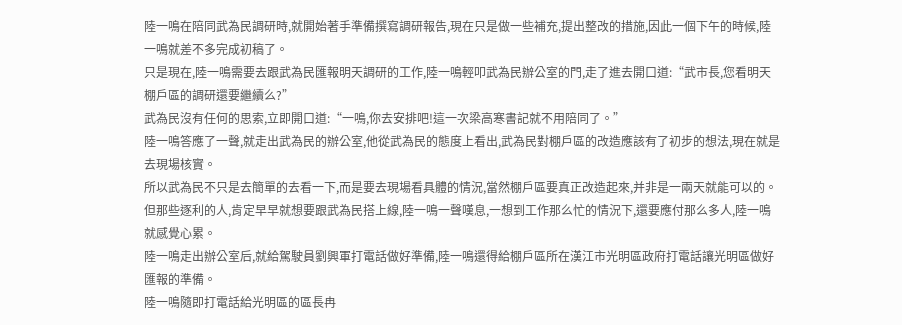陸一鳴在陪同武為民調研時,就開始著手準備撰寫調研報告,現在只是做一些補充,提出整改的措施,因此一個下午的時候,陸一鳴就差不多完成初稿了。
只是現在,陸一鳴需要去跟武為民匯報明天調研的工作,陸一鳴輕叩武為民辦公室的門,走了進去開口道:“武市長,您看明天棚戶區的調研還要繼續么?”
武為民沒有任何的思索,立即開口道:“一鳴,你去安排吧!這一次梁高寒書記就不用陪同了。”
陸一鳴答應了一聲,就走出武為民的辦公室,他從武為民的態度上看出,武為民對棚戶區的改造應該有了初步的想法,現在就是去現場核實。
所以武為民不只是去簡單的去看一下,而是要去現場看具體的情況,當然棚戶區要真正改造起來,并非是一兩天就能可以的。
但那些逐利的人,肯定早早就想要跟武為民搭上線,陸一鳴一聲嘆息,一想到工作那么忙的情況下,還要應付那么多人,陸一鳴就感覺心累。
陸一鳴走出辦公室后,就給駕駛員劉興軍打電話做好準備,陸一鳴還得給棚戶區所在漢江市光明區政府打電話讓光明區做好匯報的準備。
陸一鳴隨即打電話給光明區的區長冉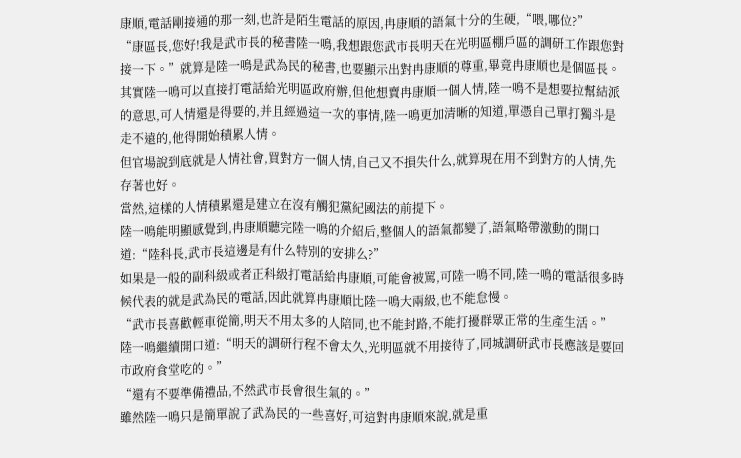康順,電話剛接通的那一刻,也許是陌生電話的原因,冉康順的語氣十分的生硬,“喂,哪位?”
“康區長,您好!我是武市長的秘書陸一鳴,我想跟您武市長明天在光明區棚戶區的調研工作跟您對接一下。”就算是陸一鳴是武為民的秘書,也要顯示出對冉康順的尊重,畢竟冉康順也是個區長。
其實陸一鳴可以直接打電話給光明區政府辦,但他想賣冉康順一個人情,陸一鳴不是想要拉幫結派的意思,可人情還是得要的,并且經過這一次的事情,陸一鳴更加清晰的知道,單憑自己單打獨斗是走不遠的,他得開始積累人情。
但官場說到底就是人情社會,買對方一個人情,自己又不損失什么,就算現在用不到對方的人情,先存著也好。
當然,這樣的人情積累還是建立在沒有觸犯黨紀國法的前提下。
陸一鳴能明顯感覺到,冉康順聽完陸一鳴的介紹后,整個人的語氣都變了,語氣略帶激動的開口道:“陸科長,武市長這邊是有什么特別的安排么?”
如果是一般的副科級或者正科級打電話給冉康順,可能會被罵,可陸一鳴不同,陸一鳴的電話很多時候代表的就是武為民的電話,因此就算冉康順比陸一鳴大兩級,也不能怠慢。
“武市長喜歡輕車從簡,明天不用太多的人陪同,也不能封路,不能打擾群眾正常的生產生活。”
陸一鳴繼續開口道:“明天的調研行程不會太久,光明區就不用接待了,同城調研武市長應該是要回市政府食堂吃的。”
“還有不要準備禮品,不然武市長會很生氣的。”
雖然陸一鳴只是簡單說了武為民的一些喜好,可這對冉康順來說,就是重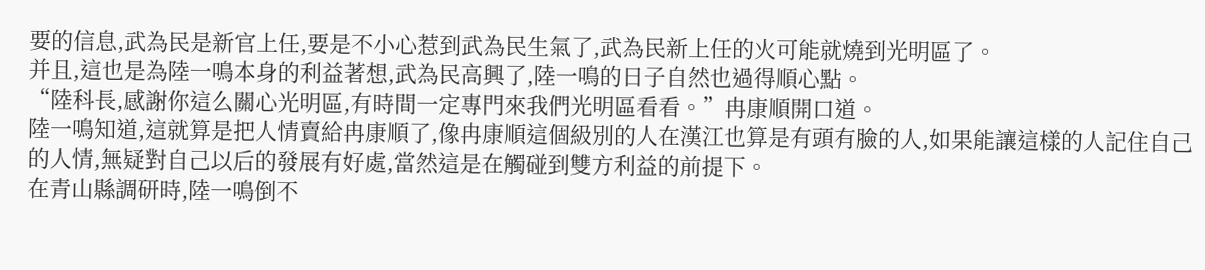要的信息,武為民是新官上任,要是不小心惹到武為民生氣了,武為民新上任的火可能就燒到光明區了。
并且,這也是為陸一鳴本身的利益著想,武為民高興了,陸一鳴的日子自然也過得順心點。
“陸科長,感謝你這么關心光明區,有時間一定專門來我們光明區看看。”冉康順開口道。
陸一鳴知道,這就算是把人情賣給冉康順了,像冉康順這個級別的人在漢江也算是有頭有臉的人,如果能讓這樣的人記住自己的人情,無疑對自己以后的發展有好處,當然這是在觸碰到雙方利益的前提下。
在青山縣調研時,陸一鳴倒不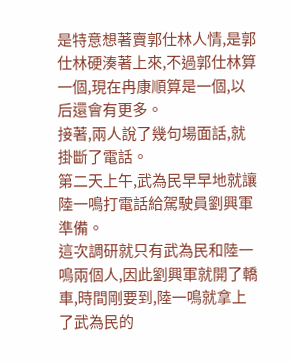是特意想著賣郭仕林人情,是郭仕林硬湊著上來,不過郭仕林算一個,現在冉康順算是一個,以后還會有更多。
接著,兩人說了幾句場面話,就掛斷了電話。
第二天上午,武為民早早地就讓陸一鳴打電話給駕駛員劉興軍準備。
這次調研就只有武為民和陸一鳴兩個人,因此劉興軍就開了轎車,時間剛要到,陸一鳴就拿上了武為民的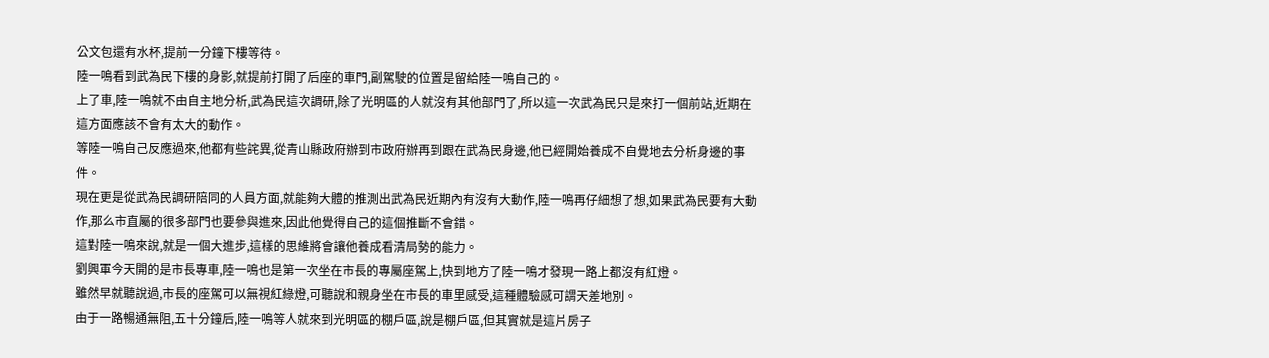公文包還有水杯,提前一分鐘下樓等待。
陸一鳴看到武為民下樓的身影,就提前打開了后座的車門,副駕駛的位置是留給陸一鳴自己的。
上了車,陸一鳴就不由自主地分析,武為民這次調研,除了光明區的人就沒有其他部門了,所以這一次武為民只是來打一個前站,近期在這方面應該不會有太大的動作。
等陸一鳴自己反應過來,他都有些詫異,從青山縣政府辦到市政府辦再到跟在武為民身邊,他已經開始養成不自覺地去分析身邊的事件。
現在更是從武為民調研陪同的人員方面,就能夠大體的推測出武為民近期內有沒有大動作,陸一鳴再仔細想了想,如果武為民要有大動作,那么市直屬的很多部門也要參與進來,因此他覺得自己的這個推斷不會錯。
這對陸一鳴來說,就是一個大進步,這樣的思維將會讓他養成看清局勢的能力。
劉興軍今天開的是市長專車,陸一鳴也是第一次坐在市長的專屬座駕上,快到地方了陸一鳴才發現一路上都沒有紅燈。
雖然早就聽說過,市長的座駕可以無視紅綠燈,可聽說和親身坐在市長的車里感受,這種體驗感可謂天差地別。
由于一路暢通無阻,五十分鐘后,陸一鳴等人就來到光明區的棚戶區,說是棚戶區,但其實就是這片房子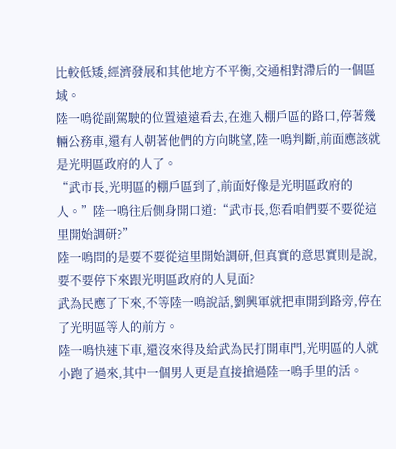比較低矮,經濟發展和其他地方不平衡,交通相對滯后的一個區域。
陸一鳴從副駕駛的位置遠遠看去,在進入棚戶區的路口,停著幾輛公務車,還有人朝著他們的方向眺望,陸一鳴判斷,前面應該就是光明區政府的人了。
“武市長,光明區的棚戶區到了,前面好像是光明區政府的人。”陸一鳴往后側身開口道:“武市長,您看咱們要不要從這里開始調研?”
陸一鳴問的是要不要從這里開始調研,但真實的意思實則是說,要不要停下來跟光明區政府的人見面?
武為民應了下來,不等陸一鳴說話,劉興軍就把車開到路旁,停在了光明區等人的前方。
陸一鳴快速下車,還沒來得及給武為民打開車門,光明區的人就小跑了過來,其中一個男人更是直接搶過陸一鳴手里的活。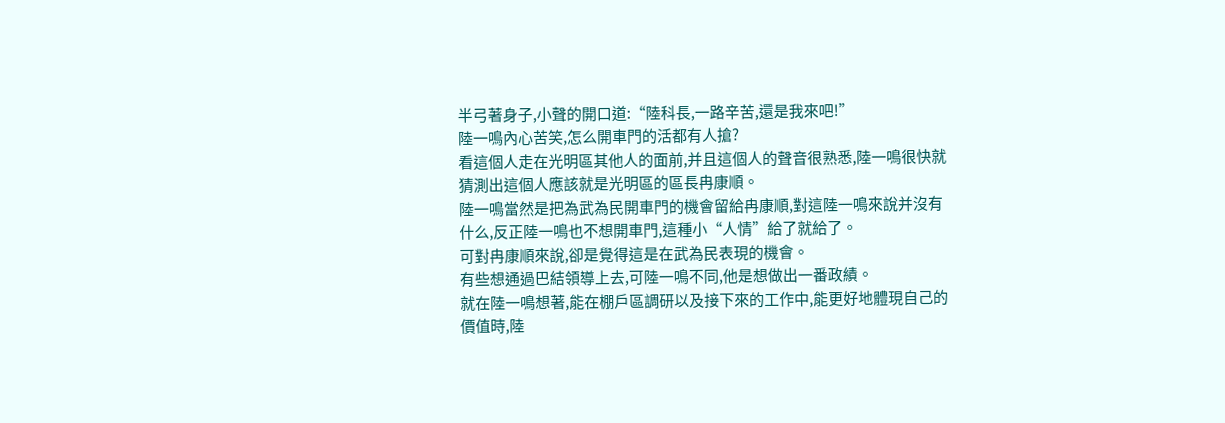半弓著身子,小聲的開口道:“陸科長,一路辛苦,還是我來吧!”
陸一鳴內心苦笑,怎么開車門的活都有人搶?
看這個人走在光明區其他人的面前,并且這個人的聲音很熟悉,陸一鳴很快就猜測出這個人應該就是光明區的區長冉康順。
陸一鳴當然是把為武為民開車門的機會留給冉康順,對這陸一鳴來說并沒有什么,反正陸一鳴也不想開車門,這種小“人情”給了就給了。
可對冉康順來說,卻是覺得這是在武為民表現的機會。
有些想通過巴結領導上去,可陸一鳴不同,他是想做出一番政績。
就在陸一鳴想著,能在棚戶區調研以及接下來的工作中,能更好地體現自己的價值時,陸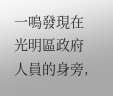一鳴發現在光明區政府人員的身旁,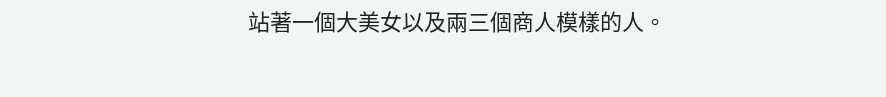站著一個大美女以及兩三個商人模樣的人。